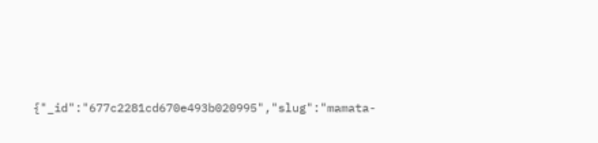{"_id":"677c2281cd670e493b020995","slug":"mamata-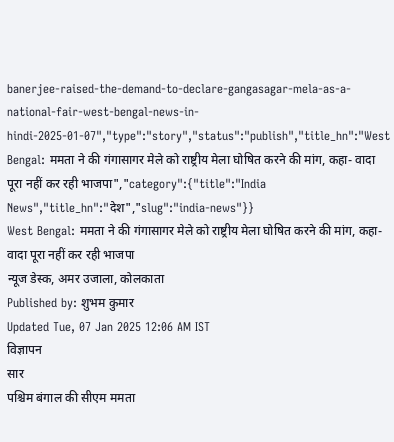banerjee-raised-the-demand-to-declare-gangasagar-mela-as-a-national-fair-west-bengal-news-in-hindi-2025-01-07","type":"story","status":"publish","title_hn":"West Bengal: ममता ने की गंगासागर मेले को राष्ट्रीय मेला घोषित करने की मांग, कहा- वादा पूरा नहीं कर रही भाजपा","category":{"title":"India News","title_hn":"देश","slug":"india-news"}}
West Bengal: ममता ने की गंगासागर मेले को राष्ट्रीय मेला घोषित करने की मांग, कहा- वादा पूरा नहीं कर रही भाजपा
न्यूज डेस्क, अमर उजाला, कोलकाता
Published by: शुभम कुमार
Updated Tue, 07 Jan 2025 12:06 AM IST
विज्ञापन
सार
पश्चिम बंगाल की सीएम ममता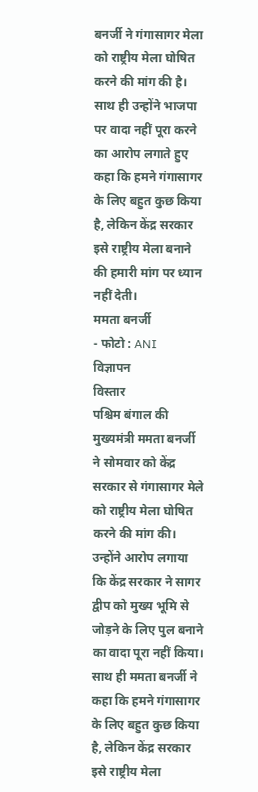बनर्जी ने गंगासागर मेला को राष्ट्रीय मेला घोषित करने की मांग की है। साथ ही उन्होंने भाजपा पर वादा नहीं पूरा करने का आरोप लगाते हुए कहा कि हमने गंगासागर के लिए बहुत कुछ किया है, लेकिन केंद्र सरकार इसे राष्ट्रीय मेला बनाने की हमारी मांग पर ध्यान नहीं देती।
ममता बनर्जी
- फोटो : ANI
विज्ञापन
विस्तार
पश्चिम बंगाल की मुख्यमंत्री ममता बनर्जी ने सोमवार को केंद्र सरकार से गंगासागर मेले को राष्ट्रीय मेला घोषित करने की मांग की। उन्होंने आरोप लगाया कि केंद्र सरकार ने सागर द्वीप को मुख्य भूमि से जोड़ने के लिए पुल बनाने का वादा पूरा नहीं किया। साथ ही ममता बनर्जी ने कहा कि हमने गंगासागर के लिए बहुत कुछ किया है, लेकिन केंद्र सरकार इसे राष्ट्रीय मेला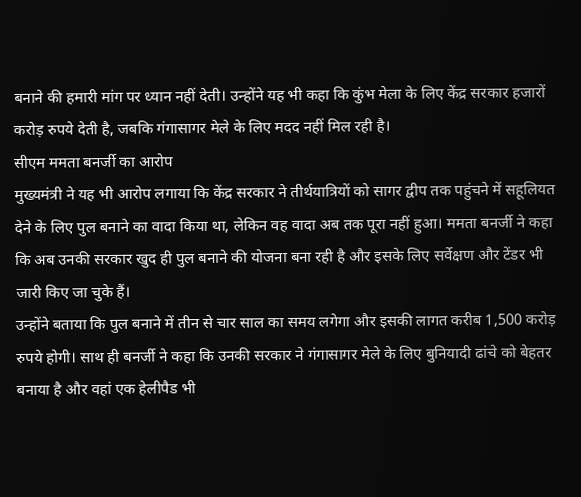बनाने की हमारी मांग पर ध्यान नहीं देती। उन्होंने यह भी कहा कि कुंभ मेला के लिए केंद्र सरकार हजारों करोड़ रुपये देती है, जबकि गंगासागर मेले के लिए मदद नहीं मिल रही है।
सीएम ममता बनर्जी का आरोप
मुख्यमंत्री ने यह भी आरोप लगाया कि केंद्र सरकार ने तीर्थयात्रियों को सागर द्वीप तक पहुंचने में सहूलियत देने के लिए पुल बनाने का वादा किया था, लेकिन वह वादा अब तक पूरा नहीं हुआ। ममता बनर्जी ने कहा कि अब उनकी सरकार खुद ही पुल बनाने की योजना बना रही है और इसके लिए सर्वेक्षण और टेंडर भी जारी किए जा चुके हैं।
उन्होंने बताया कि पुल बनाने में तीन से चार साल का समय लगेगा और इसकी लागत करीब 1,500 करोड़ रुपये होगी। साथ ही बनर्जी ने कहा कि उनकी सरकार ने गंगासागर मेले के लिए बुनियादी ढांचे को बेहतर बनाया है और वहां एक हेलीपैड भी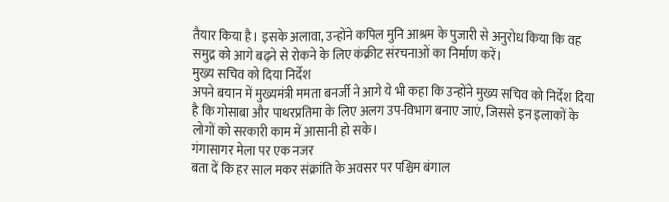तैयार किया है। इसके अलावा, उन्होंने कपिल मुनि आश्रम के पुजारी से अनुरोध किया कि वह समुद्र को आगे बढ़ने से रोकने के लिए कंक्रीट संरचनाओं का निर्माण करें।
मुख्य सचिव को दिया निर्देश
अपने बयान में मुख्यमंत्री ममता बनर्जी ने आगे ये भी कहा कि उन्होंने मुख्य सचिव को निर्देश दिया है कि गोसाबा और पाथरप्रतिमा के लिए अलग उप-विभाग बनाए जाएं, जिससे इन इलाकों के लोगों को सरकारी काम में आसानी हो सके।
गंगासागर मेला पर एक नजर
बता दें कि हर साल मकर संक्रांति के अवसर पर पश्चिम बंगाल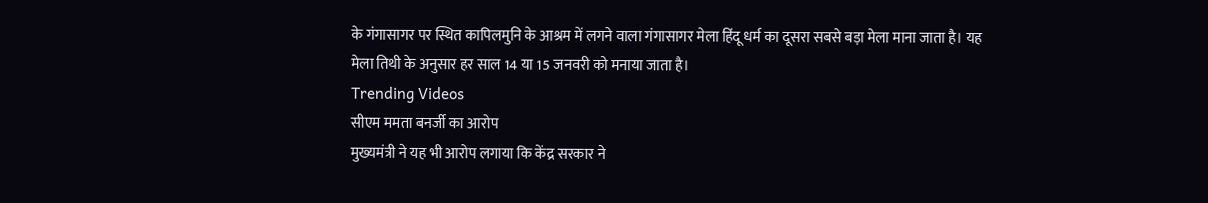के गंगासागर पर स्थित कापिलमुनि के आश्रम में लगने वाला गंगासागर मेला हिंदू धर्म का दूसरा सबसे बड़ा मेला माना जाता है। यह मेला तिथी के अनुसार हर साल 14 या 15 जनवरी को मनाया जाता है।
Trending Videos
सीएम ममता बनर्जी का आरोप
मुख्यमंत्री ने यह भी आरोप लगाया कि केंद्र सरकार ने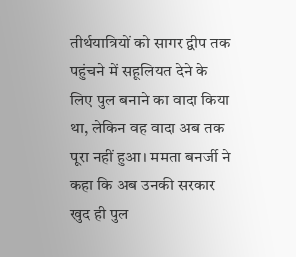तीर्थयात्रियों को सागर द्वीप तक पहुंचने में सहूलियत देने के लिए पुल बनाने का वादा किया था, लेकिन वह वादा अब तक पूरा नहीं हुआ। ममता बनर्जी ने कहा कि अब उनकी सरकार खुद ही पुल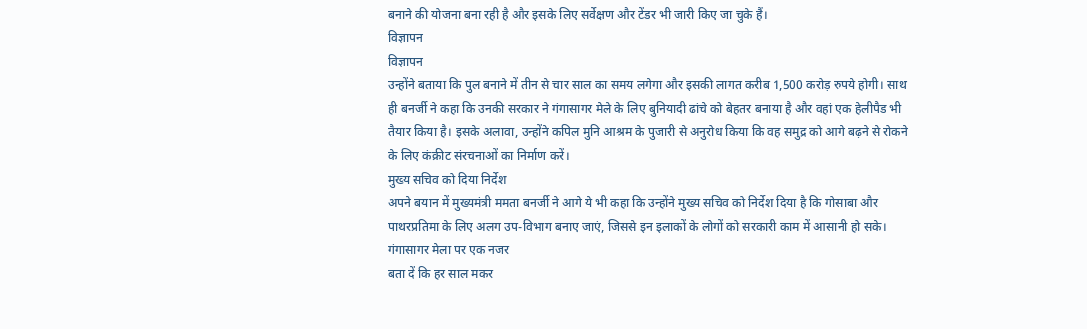बनाने की योजना बना रही है और इसके लिए सर्वेक्षण और टेंडर भी जारी किए जा चुके हैं।
विज्ञापन
विज्ञापन
उन्होंने बताया कि पुल बनाने में तीन से चार साल का समय लगेगा और इसकी लागत करीब 1,500 करोड़ रुपये होगी। साथ ही बनर्जी ने कहा कि उनकी सरकार ने गंगासागर मेले के लिए बुनियादी ढांचे को बेहतर बनाया है और वहां एक हेलीपैड भी तैयार किया है। इसके अलावा, उन्होंने कपिल मुनि आश्रम के पुजारी से अनुरोध किया कि वह समुद्र को आगे बढ़ने से रोकने के लिए कंक्रीट संरचनाओं का निर्माण करें।
मुख्य सचिव को दिया निर्देश
अपने बयान में मुख्यमंत्री ममता बनर्जी ने आगे ये भी कहा कि उन्होंने मुख्य सचिव को निर्देश दिया है कि गोसाबा और पाथरप्रतिमा के लिए अलग उप-विभाग बनाए जाएं, जिससे इन इलाकों के लोगों को सरकारी काम में आसानी हो सके।
गंगासागर मेला पर एक नजर
बता दें कि हर साल मकर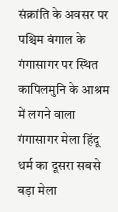संक्रांति के अवसर पर पश्चिम बंगाल के गंगासागर पर स्थित कापिलमुनि के आश्रम में लगने वाला गंगासागर मेला हिंदू धर्म का दूसरा सबसे बड़ा मेला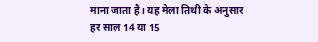माना जाता है। यह मेला तिथी के अनुसार हर साल 14 या 15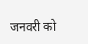जनवरी को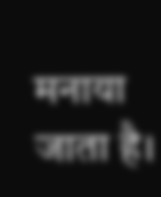मनाया जाता है।